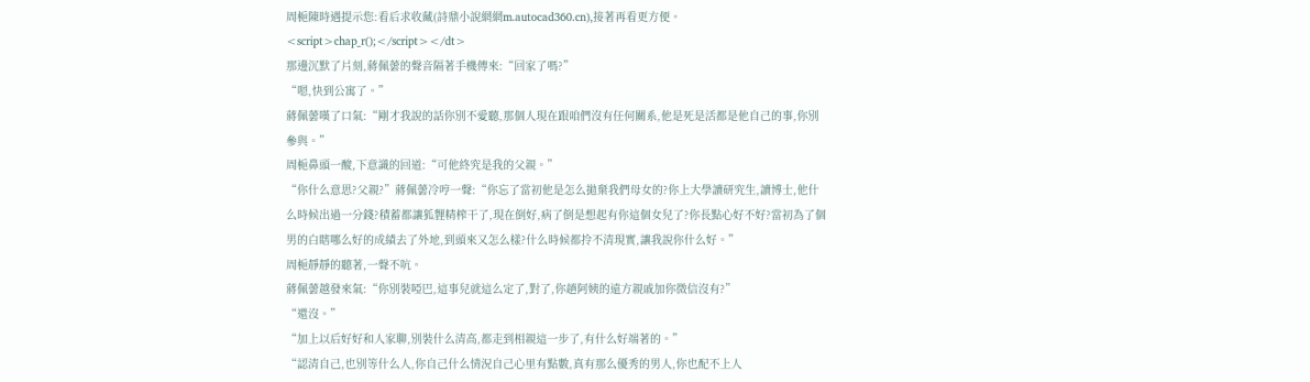周梔陳時遇提示您:看后求收藏(詩鼎小說網網m.autocad360.cn),接著再看更方便。
<script>chap_r();</script></dt>
那邊沉默了片刻,蔣佩蕓的聲音隔著手機傳來:“回家了嗎?”
“嗯,快到公寓了。”
蔣佩蕓嘆了口氣:“剛才我說的話你別不愛聽,那個人現在跟咱們沒有任何關系,他是死是活都是他自己的事,你別參與。”
周梔鼻頭一酸,下意識的回道:“可他終究是我的父親。”
“你什么意思?父親?”蔣佩蕓冷哼一聲:“你忘了當初他是怎么拋棄我們母女的?你上大學讀研究生,讀博士,他什么時候出過一分錢?積蓄都讓狐貍精榨干了,現在倒好,病了倒是想起有你這個女兒了?你長點心好不好?當初為了個男的白瞎哪么好的成績去了外地,到頭來又怎么樣?什么時候都拎不清現實,讓我說你什么好。”
周梔靜靜的聽著,一聲不吭。
蔣佩蕓越發來氣:“你別裝啞巴,這事兒就這么定了,對了,你趙阿姨的遠方親戚加你微信沒有?”
“還沒。”
“加上以后好好和人家聊,別裝什么清高,都走到相親這一步了,有什么好端著的。”
“認清自己,也別等什么人,你自己什么情況自己心里有點數,真有那么優秀的男人,你也配不上人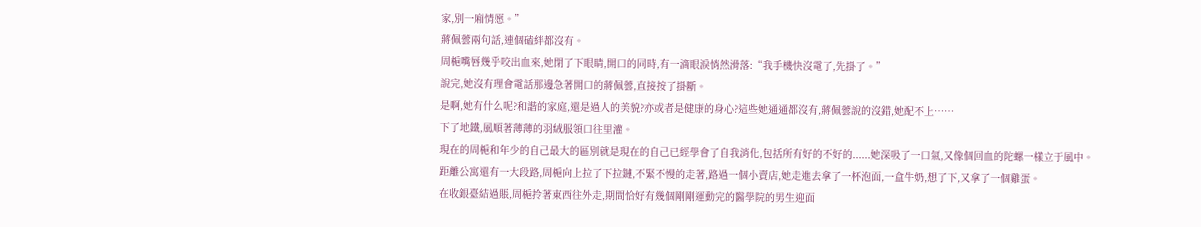家,別一廂情愿。”
蔣佩蕓兩句話,連個磕絆都沒有。
周梔嘴唇幾乎咬出血來,她閉了下眼睛,開口的同時,有一滴眼淚悄然滑落:“我手機快沒電了,先掛了。”
說完,她沒有理會電話那邊急著開口的蔣佩蕓,直接按了掛斷。
是啊,她有什么呢?和諧的家庭,還是過人的美貌?亦或者是健康的身心?這些她通通都沒有,蔣佩蕓說的沒錯,她配不上……
下了地鐵,風順著薄薄的羽絨服領口往里灌。
現在的周梔和年少的自己最大的區別就是現在的自己已經學會了自我消化,包括所有好的不好的......她深吸了一口氣,又像個回血的陀螺一樣立于風中。
距離公寓還有一大段路,周梔向上拉了下拉鏈,不緊不慢的走著,路過一個小賣店,她走進去拿了一杯泡面,一盒牛奶,想了下,又拿了一個雞蛋。
在收銀臺結過賬,周梔拎著東西往外走,期間恰好有幾個剛剛運動完的醫學院的男生迎面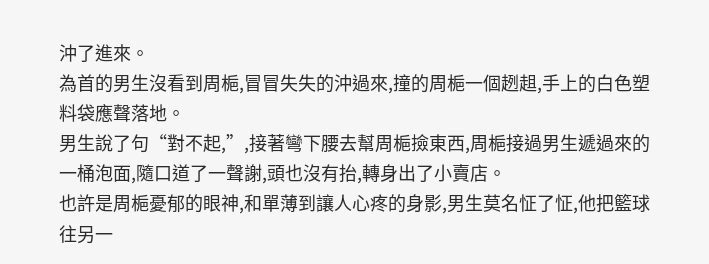沖了進來。
為首的男生沒看到周梔,冒冒失失的沖過來,撞的周梔一個趔趄,手上的白色塑料袋應聲落地。
男生說了句“對不起,”,接著彎下腰去幫周梔撿東西,周梔接過男生遞過來的一桶泡面,隨口道了一聲謝,頭也沒有抬,轉身出了小賣店。
也許是周梔憂郁的眼神,和單薄到讓人心疼的身影,男生莫名怔了怔,他把籃球往另一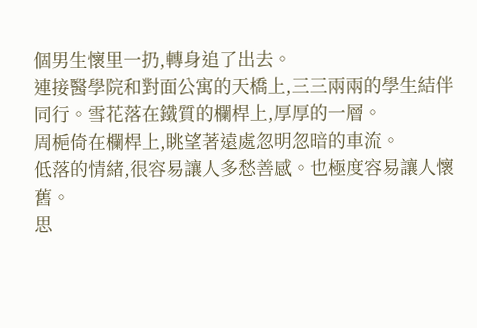個男生懷里一扔,轉身追了出去。
連接醫學院和對面公寓的天橋上,三三兩兩的學生結伴同行。雪花落在鐵質的欄桿上,厚厚的一層。
周梔倚在欄桿上,眺望著遠處忽明忽暗的車流。
低落的情緒,很容易讓人多愁善感。也極度容易讓人懷舊。
思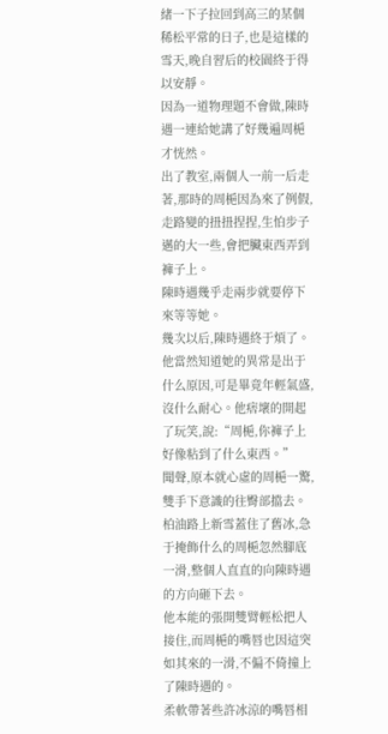緒一下子拉回到高三的某個稀松平常的日子,也是這樣的雪天,晚自習后的校園終于得以安靜。
因為一道物理題不會做,陳時遇一連給她講了好幾遍周梔才恍然。
出了教室,兩個人一前一后走著,那時的周梔因為來了例假,走路變的扭扭捏捏,生怕步子邁的大一些,會把臟東西弄到褲子上。
陳時遇幾乎走兩步就要停下來等等她。
幾次以后,陳時遇終于煩了。
他當然知道她的異常是出于什么原因,可是畢竟年輕氣盛,沒什么耐心。他痞壞的開起了玩笑,說:“周梔,你褲子上好像粘到了什么東西。”
聞聲,原本就心虛的周梔一驚,雙手下意識的往臀部擋去。
柏油路上新雪蓋住了舊冰,急于掩飾什么的周梔忽然腳底一滑,整個人直直的向陳時遇的方向砸下去。
他本能的張開雙臂輕松把人接住,而周梔的嘴唇也因這突如其來的一滑,不偏不倚撞上了陳時遇的。
柔軟帶著些許冰涼的嘴唇相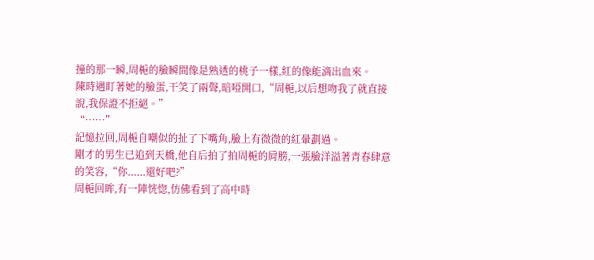撞的那一瞬,周梔的臉瞬間像是熟透的桃子一樣,紅的像能滴出血來。
陳時遇盯著她的臉蛋,干笑了兩聲,暗啞開口,“周梔,以后想吻我了就直接說,我保證不拒絕。”
“……”
記憶拉回,周梔自嘲似的扯了下嘴角,臉上有微微的紅暈劃過。
剛才的男生已追到天橋,他自后拍了拍周梔的肩膀,一張臉洋溢著青春肆意的笑容,“你......還好吧?”
周梔回眸,有一陣恍惚,仿佛看到了高中時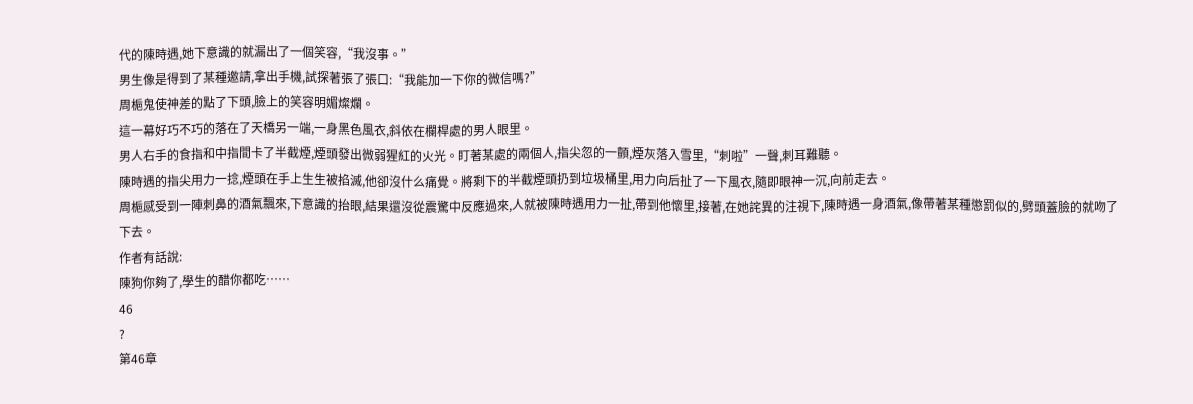代的陳時遇,她下意識的就漏出了一個笑容,“我沒事。”
男生像是得到了某種邀請,拿出手機,試探著張了張口:“我能加一下你的微信嗎?”
周梔鬼使神差的點了下頭,臉上的笑容明媚燦爛。
這一幕好巧不巧的落在了天橋另一端,一身黑色風衣,斜依在欄桿處的男人眼里。
男人右手的食指和中指間卡了半截煙,煙頭發出微弱猩紅的火光。盯著某處的兩個人,指尖忽的一顫,煙灰落入雪里,“刺啦”一聲,刺耳難聽。
陳時遇的指尖用力一捻,煙頭在手上生生被掐滅,他卻沒什么痛覺。將剩下的半截煙頭扔到垃圾桶里,用力向后扯了一下風衣,隨即眼神一沉,向前走去。
周梔感受到一陣刺鼻的酒氣飄來,下意識的抬眼,結果還沒從震驚中反應過來,人就被陳時遇用力一扯,帶到他懷里,接著,在她詫異的注視下,陳時遇一身酒氣,像帶著某種懲罰似的,劈頭蓋臉的就吻了下去。
作者有話說:
陳狗你夠了,學生的醋你都吃……
46
?
第46章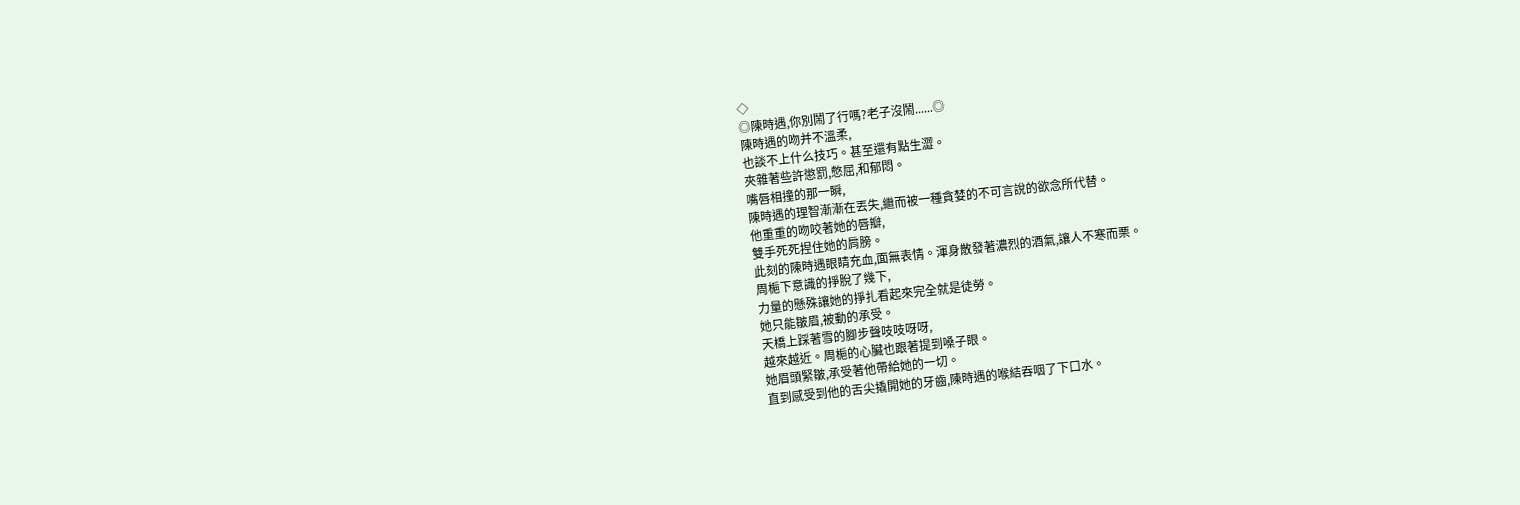◇
◎陳時遇,你別鬧了行嗎?老子沒鬧......◎
陳時遇的吻并不溫柔,
也談不上什么技巧。甚至還有點生澀。
夾雜著些許懲罰,憋屈,和郁悶。
嘴唇相撞的那一瞬,
陳時遇的理智漸漸在丟失,繼而被一種貪婪的不可言說的欲念所代替。
他重重的吻咬著她的唇瓣,
雙手死死捏住她的肩膀。
此刻的陳時遇眼睛充血,面無表情。渾身散發著濃烈的酒氣,讓人不寒而栗。
周梔下意識的掙脫了幾下,
力量的懸殊讓她的掙扎看起來完全就是徒勞。
她只能皺眉,被動的承受。
天橋上踩著雪的腳步聲吱吱呀呀,
越來越近。周梔的心臟也跟著提到嗓子眼。
她眉頭緊皺,承受著他帶給她的一切。
直到感受到他的舌尖撬開她的牙齒,陳時遇的喉結吞咽了下口水。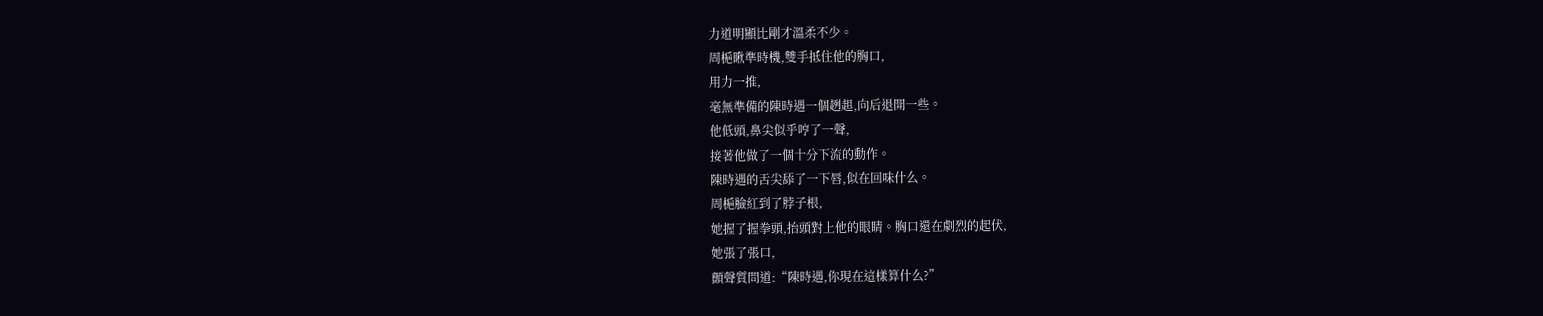力道明顯比剛才溫柔不少。
周梔瞅準時機,雙手抵住他的胸口,
用力一推,
毫無準備的陳時遇一個趔趄,向后退開一些。
他低頭,鼻尖似乎哼了一聲,
接著他做了一個十分下流的動作。
陳時遇的舌尖舔了一下唇,似在回味什么。
周梔臉紅到了脖子根,
她握了握拳頭,抬頭對上他的眼睛。胸口還在劇烈的起伏,
她張了張口,
顫聲質問道:“陳時遇,你現在這樣算什么?”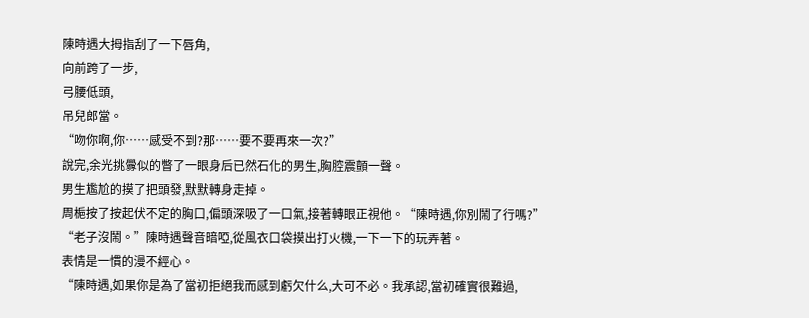陳時遇大拇指刮了一下唇角,
向前跨了一步,
弓腰低頭,
吊兒郎當。
“吻你啊,你……感受不到?那……要不要再來一次?”
說完,余光挑釁似的瞥了一眼身后已然石化的男生,胸腔震顫一聲。
男生尷尬的摸了把頭發,默默轉身走掉。
周梔按了按起伏不定的胸口,偏頭深吸了一口氣,接著轉眼正視他。“陳時遇,你別鬧了行嗎?”
“老子沒鬧。”陳時遇聲音暗啞,從風衣口袋摸出打火機,一下一下的玩弄著。
表情是一慣的漫不經心。
“陳時遇,如果你是為了當初拒絕我而感到虧欠什么,大可不必。我承認,當初確實很難過,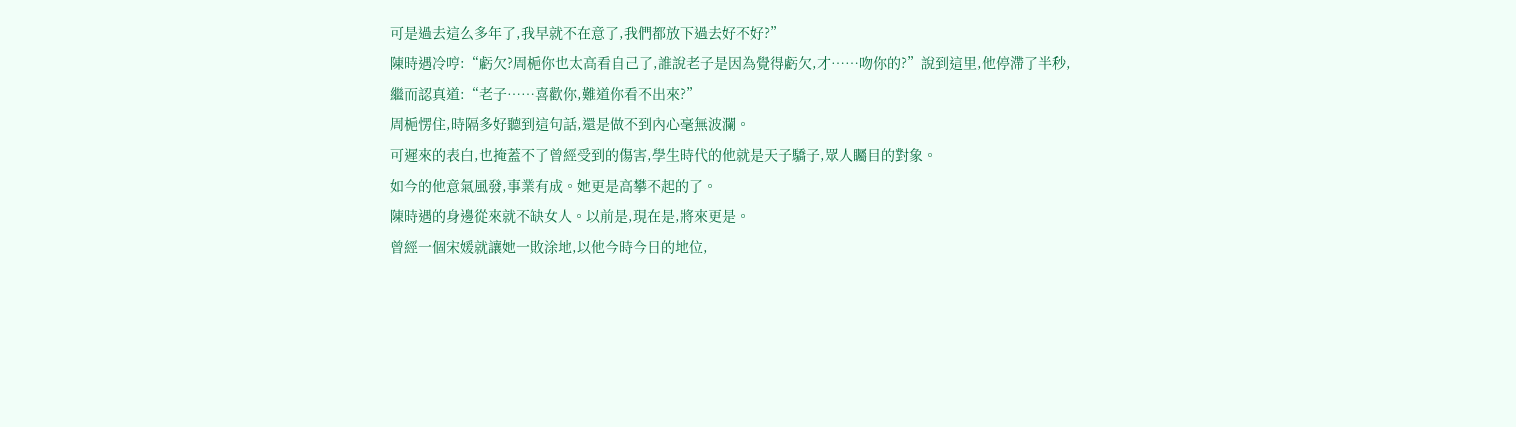可是過去這么多年了,我早就不在意了,我們都放下過去好不好?”
陳時遇冷哼:“虧欠?周梔你也太高看自己了,誰說老子是因為覺得虧欠,才……吻你的?”說到這里,他停滯了半秒,繼而認真道:“老子……喜歡你,難道你看不出來?”
周梔愣住,時隔多好聽到這句話,還是做不到內心毫無波瀾。
可遲來的表白,也掩蓋不了曾經受到的傷害,學生時代的他就是天子驕子,眾人矚目的對象。
如今的他意氣風發,事業有成。她更是高攀不起的了。
陳時遇的身邊從來就不缺女人。以前是,現在是,將來更是。
曾經一個宋媛就讓她一敗涂地,以他今時今日的地位,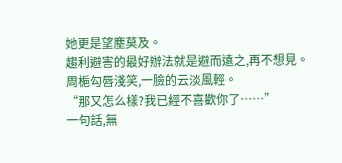她更是望塵莫及。
趨利避害的最好辦法就是避而遠之,再不想見。
周梔勾唇淺笑,一臉的云淡風輕。
“那又怎么樣?我已經不喜歡你了……”
一句話,無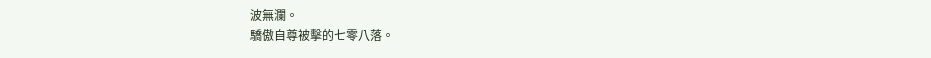波無瀾。
驕傲自尊被擊的七零八落。